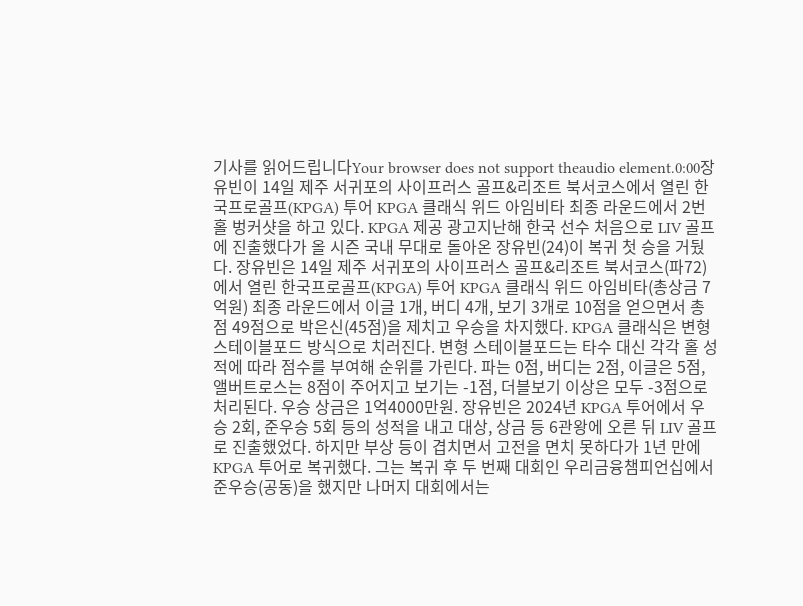기사를 읽어드립니다Your browser does not support theaudio element.0:00장유빈이 14일 제주 서귀포의 사이프러스 골프&리조트 북서코스에서 열린 한국프로골프(KPGA) 투어 KPGA 클래식 위드 아임비타 최종 라운드에서 2번 홀 벙커샷을 하고 있다. KPGA 제공 광고지난해 한국 선수 처음으로 LIV 골프에 진출했다가 올 시즌 국내 무대로 돌아온 장유빈(24)이 복귀 첫 승을 거뒀다. 장유빈은 14일 제주 서귀포의 사이프러스 골프&리조트 북서코스(파72)에서 열린 한국프로골프(KPGA) 투어 KPGA 클래식 위드 아임비타(총상금 7억원) 최종 라운드에서 이글 1개, 버디 4개, 보기 3개로 10점을 얻으면서 총점 49점으로 박은신(45점)을 제치고 우승을 차지했다. KPGA 클래식은 변형 스테이블포드 방식으로 치러진다. 변형 스테이블포드는 타수 대신 각각 홀 성적에 따라 점수를 부여해 순위를 가린다. 파는 0점, 버디는 2점, 이글은 5점, 앨버트로스는 8점이 주어지고 보기는 -1점, 더블보기 이상은 모두 -3점으로 처리된다. 우승 상금은 1억4000만원. 장유빈은 2024년 KPGA 투어에서 우승 2회, 준우승 5회 등의 성적을 내고 대상, 상금 등 6관왕에 오른 뒤 LIV 골프로 진출했었다. 하지만 부상 등이 겹치면서 고전을 면치 못하다가 1년 만에 KPGA 투어로 복귀했다. 그는 복귀 후 두 번째 대회인 우리금융챔피언십에서 준우승(공동)을 했지만 나머지 대회에서는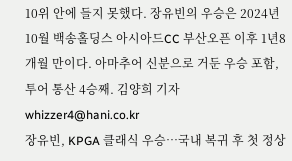10위 안에 들지 못했다. 장유빈의 우승은 2024년 10월 백송홀딩스 아시아드CC 부산오픈 이후 1년8개월 만이다. 아마추어 신분으로 거둔 우승 포함, 투어 통산 4승째. 김양희 기자 whizzer4@hani.co.kr
장유빈, KPGA 클래식 우승…국내 복귀 후 첫 정상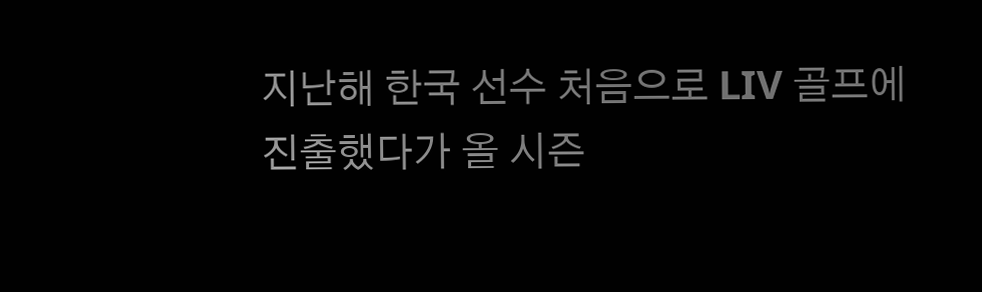지난해 한국 선수 처음으로 LIV 골프에 진출했다가 올 시즌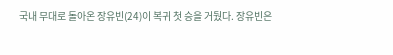국내 무대로 돌아온 장유빈(24)이 복귀 첫 승을 거뒀다. 장유빈은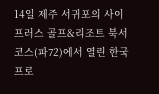14일 제주 서귀포의 사이프러스 골프&리조트 북서코스(파72)에서 열린 한국프로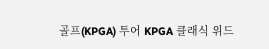골프(KPGA) 투어 KPGA 클래식 위드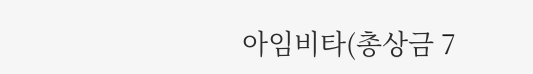아임비타(총상금 7